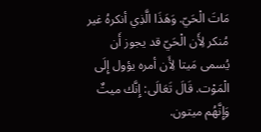مَاتَ الْحَيّ. وَهَذَا الَّذِي أنكرهُ غير مُنكر لِأَن الْحَيّ قد يجوز أَن يُسمى مَيتا لِأَن أمره يؤول إِلَى الْمَوْت. قَالَ تَعَالَى: إِنَّك ميتٌ وَإِنَّهُم ميتون.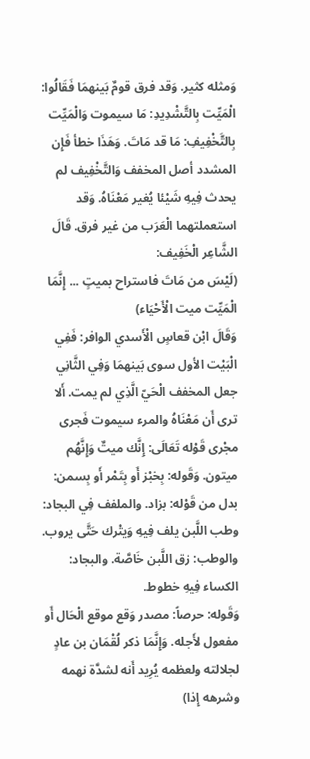وَمثله كثير. وَقد فرق قومٌ بَينهمَا فَقَالُوا: الْمَيِّت بِالتَّشْدِيدِ: مَا سيموت وَالْمَيِّت بِالتَّخْفِيفِ: مَا قد مَاتَ. وَهَذَا خطأ فَإِن المشدد أصل المخفف وَالتَّخْفِيف لم يحدث فِيهِ شَيْئا يُغير مَعْنَاهُ. وَقد استعملتهما الْعَرَب من غير فرق. قَالَ الشَّاعِر الْخَفِيف:
(لَيْسَ من مَاتَ فاستراح بميتٍ ... إِنَّمَا الْمَيِّت ميت الْأَحْيَاء)
وَقَالَ ابْن قعاسٍ الْأَسدي الوافر: فَفِي الْبَيْت الأول سوى بَينهمَا وَفِي الثَّانِي جعل المخفف الْحَيّ الَّذِي لم يمت. أَلا ترى أَن مَعْنَاهُ والمرء سيموت فَجرى مجْرى قَوْله تَعَالَى: إِنَّك ميتٌ وَإِنَّهُم ميتون. وَقَوله: بِخبْز أَو بِتَمْر أَو بِسمن: بدل من قَوْله: بزاد. والملفف فِي البجاد: وطب اللَّبن يلف فِيهِ وَيتْرك حَتَّى يروب.
والوطب: زق اللَّبن خَاصَّة. والبجاد: الكساء فِيهِ خطوط.
وَقَوله: حرصاً: مصدر وَقع موقع الْحَال أَو مفعول لأَجله. وَإِنَّمَا ذكر لُقْمَان بن عادٍ لجلالته ولعظمه يُرِيد أَنه لشدَّة نهمه وشرهه إِذا)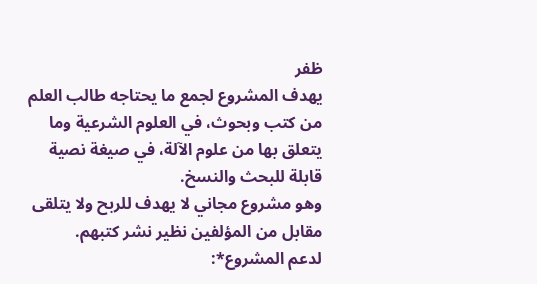ظفر
يهدف المشروع لجمع ما يحتاجه طالب العلم من كتب وبحوث، في العلوم الشرعية وما يتعلق بها من علوم الآلة، في صيغة نصية قابلة للبحث والنسخ.
وهو مشروع مجاني لا يهدف للربح ولا يتلقى مقابل من المؤلفين نظير نشر كتبهم.
لدعم المشروع*: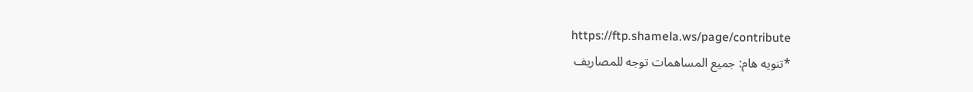https://ftp.shamela.ws/page/contribute
*تنويه هام: جميع المساهمات توجه للمصاريف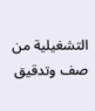التشغيلية من صف وتدقيق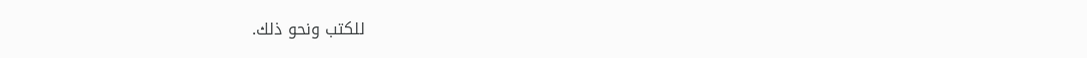للكتب ونحو ذلك.